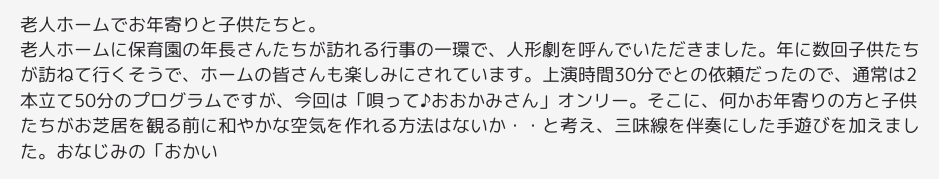老人ホームでお年寄りと子供たちと。
老人ホームに保育園の年長さんたちが訪れる行事の一環で、人形劇を呼んでいただきました。年に数回子供たちが訪ねて行くそうで、ホームの皆さんも楽しみにされています。上演時間30分でとの依頼だったので、通常は2本立て50分のプログラムですが、今回は「唄って♪おおかみさん」オンリー。そこに、何かお年寄りの方と子供たちがお芝居を観る前に和やかな空気を作れる方法はないか・・と考え、三味線を伴奏にした手遊びを加えました。おなじみの「おかい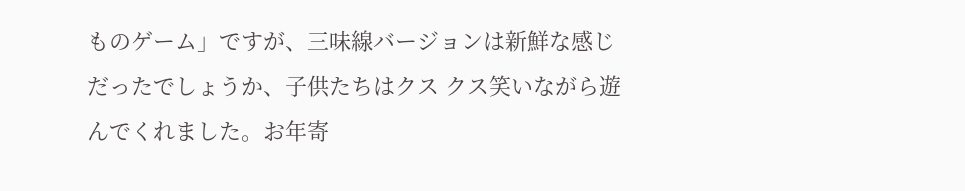ものゲーム」ですが、三味線バージョンは新鮮な感じだったでしょうか、子供たちはクス クス笑いながら遊んでくれました。お年寄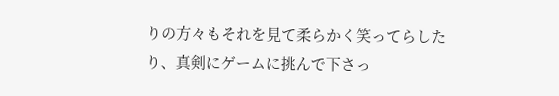りの方々もそれを見て柔らかく笑ってらしたり、真剣にゲームに挑んで下さっ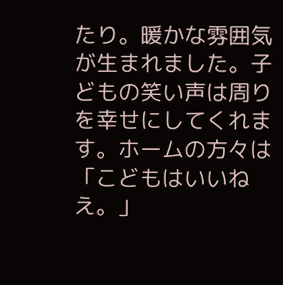たり。暖かな雰囲気が生まれました。子どもの笑い声は周りを幸せにしてくれます。ホームの方々は「こどもはいいねえ。」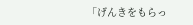「げんきをもらっ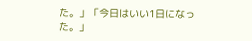た。」「今日はいい1日になった。」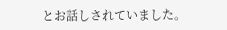とお話しされていました。